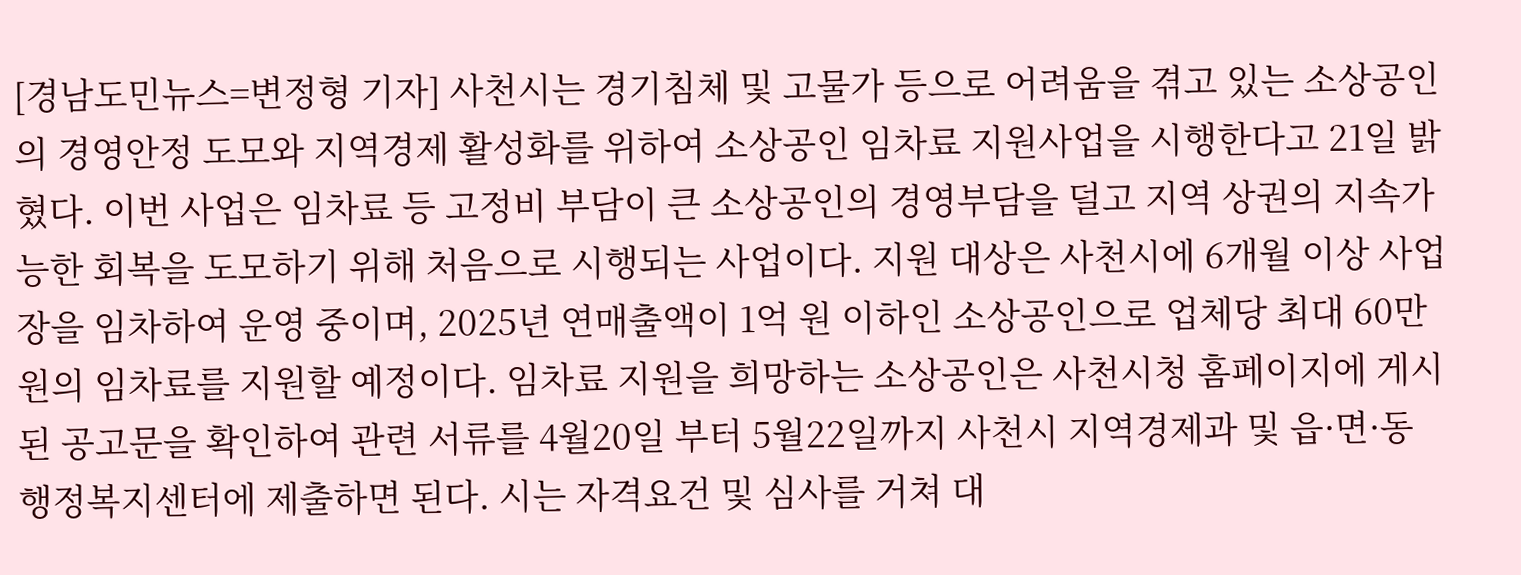[경남도민뉴스=변정형 기자] 사천시는 경기침체 및 고물가 등으로 어려움을 겪고 있는 소상공인의 경영안정 도모와 지역경제 활성화를 위하여 소상공인 임차료 지원사업을 시행한다고 21일 밝혔다. 이번 사업은 임차료 등 고정비 부담이 큰 소상공인의 경영부담을 덜고 지역 상권의 지속가능한 회복을 도모하기 위해 처음으로 시행되는 사업이다. 지원 대상은 사천시에 6개월 이상 사업장을 임차하여 운영 중이며, 2025년 연매출액이 1억 원 이하인 소상공인으로 업체당 최대 60만원의 임차료를 지원할 예정이다. 임차료 지원을 희망하는 소상공인은 사천시청 홈페이지에 게시된 공고문을 확인하여 관련 서류를 4월20일 부터 5월22일까지 사천시 지역경제과 및 읍·면·동 행정복지센터에 제출하면 된다. 시는 자격요건 및 심사를 거쳐 대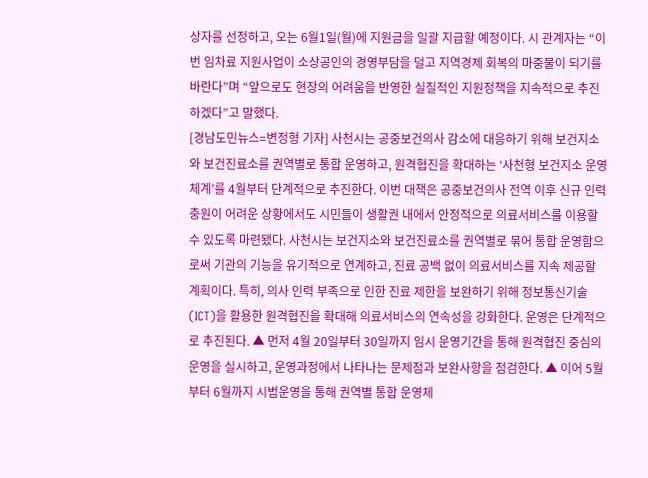상자를 선정하고, 오는 6월1일(월)에 지원금을 일괄 지급할 예정이다. 시 관계자는 “이번 임차료 지원사업이 소상공인의 경영부담을 덜고 지역경제 회복의 마중물이 되기를 바란다”며 “앞으로도 현장의 어려움을 반영한 실질적인 지원정책을 지속적으로 추진하겠다”고 말했다.
[경남도민뉴스=변정형 기자] 사천시는 공중보건의사 감소에 대응하기 위해 보건지소와 보건진료소를 권역별로 통합 운영하고, 원격협진을 확대하는 ‘사천형 보건지소 운영체계’를 4월부터 단계적으로 추진한다. 이번 대책은 공중보건의사 전역 이후 신규 인력 충원이 어려운 상황에서도 시민들이 생활권 내에서 안정적으로 의료서비스를 이용할 수 있도록 마련됐다. 사천시는 보건지소와 보건진료소를 권역별로 묶어 통합 운영함으로써 기관의 기능을 유기적으로 연계하고, 진료 공백 없이 의료서비스를 지속 제공할 계획이다. 특히, 의사 인력 부족으로 인한 진료 제한을 보완하기 위해 정보통신기술(ICT)을 활용한 원격협진을 확대해 의료서비스의 연속성을 강화한다. 운영은 단계적으로 추진된다. ▲ 먼저 4월 20일부터 30일까지 임시 운영기간을 통해 원격협진 중심의 운영을 실시하고, 운영과정에서 나타나는 문제점과 보완사항을 점검한다. ▲ 이어 5월부터 6월까지 시범운영을 통해 권역별 통합 운영체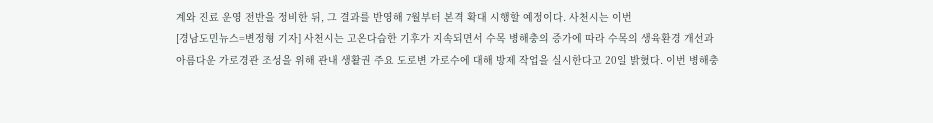계와 진료 운영 전반을 정비한 뒤, 그 결과를 반영해 7월부터 본격 확대 시행할 예정이다. 사천시는 이번
[경남도민뉴스=변정형 기자] 사천시는 고온다습한 기후가 지속되면서 수목 병해충의 증가에 따라 수목의 생육환경 개선과 아름다운 가로경관 조성을 위해 관내 생활권 주요 도로변 가로수에 대해 방제 작업을 실시한다고 20일 밝혔다. 이번 병해충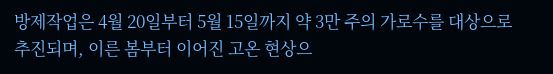방제작업은 4월 20일부터 5월 15일까지 약 3만 주의 가로수를 대상으로 추진되며, 이른 봄부터 이어진 고온 현상으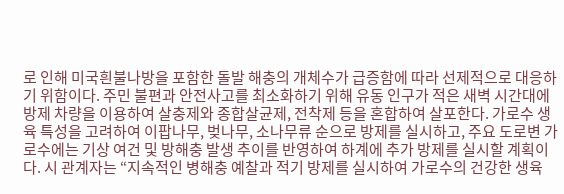로 인해 미국흰불나방을 포함한 돌발 해충의 개체수가 급증함에 따라 선제적으로 대응하기 위함이다. 주민 불편과 안전사고를 최소화하기 위해 유동 인구가 적은 새벽 시간대에 방제 차량을 이용하여 살충제와 종합살균제, 전착제 등을 혼합하여 살포한다. 가로수 생육 특성을 고려하여 이팝나무, 벚나무, 소나무류 순으로 방제를 실시하고, 주요 도로변 가로수에는 기상 여건 및 방해충 발생 추이를 반영하여 하계에 추가 방제를 실시할 계획이다. 시 관계자는 “지속적인 병해충 예찰과 적기 방제를 실시하여 가로수의 건강한 생육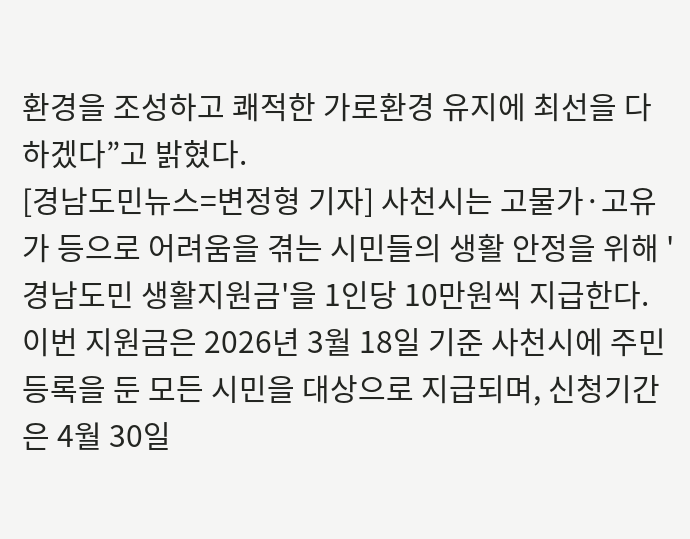환경을 조성하고 쾌적한 가로환경 유지에 최선을 다하겠다”고 밝혔다.
[경남도민뉴스=변정형 기자] 사천시는 고물가·고유가 등으로 어려움을 겪는 시민들의 생활 안정을 위해 '경남도민 생활지원금'을 1인당 10만원씩 지급한다. 이번 지원금은 2026년 3월 18일 기준 사천시에 주민등록을 둔 모든 시민을 대상으로 지급되며, 신청기간은 4월 30일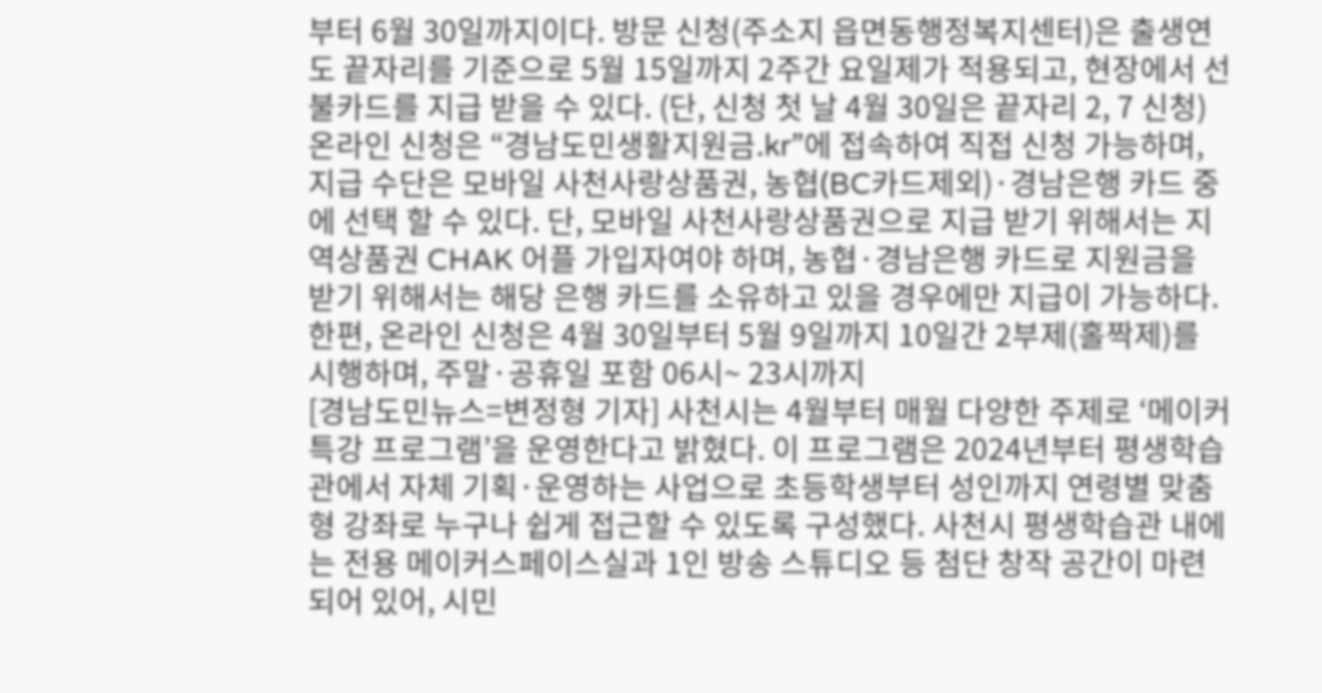부터 6월 30일까지이다. 방문 신청(주소지 읍면동행정복지센터)은 출생연도 끝자리를 기준으로 5월 15일까지 2주간 요일제가 적용되고, 현장에서 선불카드를 지급 받을 수 있다. (단, 신청 첫 날 4월 30일은 끝자리 2, 7 신청) 온라인 신청은 “경남도민생활지원금.kr”에 접속하여 직접 신청 가능하며, 지급 수단은 모바일 사천사랑상품권, 농협(BC카드제외)·경남은행 카드 중에 선택 할 수 있다. 단, 모바일 사천사랑상품권으로 지급 받기 위해서는 지역상품권 CHAK 어플 가입자여야 하며, 농협·경남은행 카드로 지원금을 받기 위해서는 해당 은행 카드를 소유하고 있을 경우에만 지급이 가능하다. 한편, 온라인 신청은 4월 30일부터 5월 9일까지 10일간 2부제(홀짝제)를 시행하며, 주말·공휴일 포함 06시~ 23시까지
[경남도민뉴스=변정형 기자] 사천시는 4월부터 매월 다양한 주제로 ‘메이커 특강 프로그램’을 운영한다고 밝혔다. 이 프로그램은 2024년부터 평생학습관에서 자체 기획·운영하는 사업으로 초등학생부터 성인까지 연령별 맞춤형 강좌로 누구나 쉽게 접근할 수 있도록 구성했다. 사천시 평생학습관 내에는 전용 메이커스페이스실과 1인 방송 스튜디오 등 첨단 창작 공간이 마련되어 있어, 시민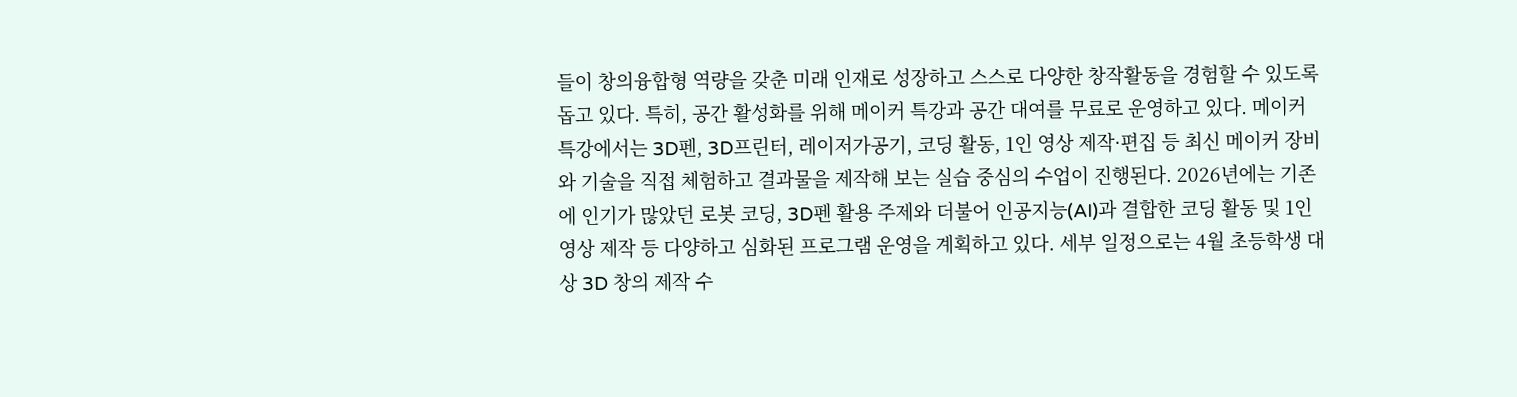들이 창의융합형 역량을 갖춘 미래 인재로 성장하고 스스로 다양한 창작활동을 경험할 수 있도록 돕고 있다. 특히, 공간 활성화를 위해 메이커 특강과 공간 대여를 무료로 운영하고 있다. 메이커 특강에서는 3D펜, 3D프린터, 레이저가공기, 코딩 활동, 1인 영상 제작·편집 등 최신 메이커 장비와 기술을 직접 체험하고 결과물을 제작해 보는 실습 중심의 수업이 진행된다. 2026년에는 기존에 인기가 많았던 로봇 코딩, 3D펜 활용 주제와 더불어 인공지능(AI)과 결합한 코딩 활동 및 1인 영상 제작 등 다양하고 심화된 프로그램 운영을 계획하고 있다. 세부 일정으로는 4월 초등학생 대상 3D 창의 제작 수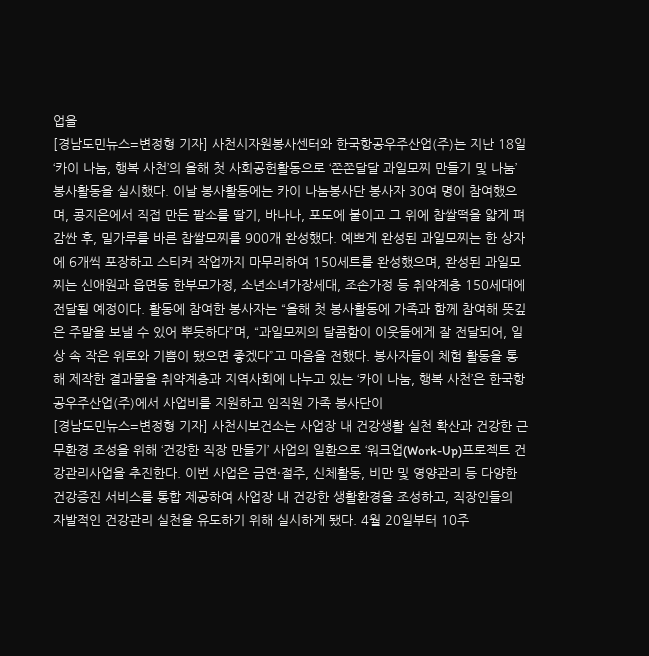업을
[경남도민뉴스=변정형 기자] 사천시자원봉사센터와 한국항공우주산업(주)는 지난 18일 ‘카이 나눔, 행복 사천’의 올해 첫 사회공헌활동으로 ‘쫀쫀달달 과일모찌 만들기 및 나눔’ 봉사활동을 실시했다. 이날 봉사활동에는 카이 나눔봉사단 봉사자 30여 명이 참여했으며, 콩지은에서 직접 만든 팥소를 딸기, 바나나, 포도에 붙이고 그 위에 찹쌀떡을 얇게 펴 감싼 후, 밀가루를 바른 찹쌀모찌를 900개 완성했다. 예쁘게 완성된 과일모찌는 한 상자에 6개씩 포장하고 스티커 작업까지 마무리하여 150세트를 완성했으며, 완성된 과일모찌는 신애원과 읍면동 한부모가정, 소년소녀가장세대, 조손가정 등 취약계층 150세대에 전달될 예정이다. 활동에 참여한 봉사자는 “올해 첫 봉사활동에 가족과 함께 참여해 뜻깊은 주말을 보낼 수 있어 뿌듯하다”며, “과일모찌의 달콤함이 이웃들에게 잘 전달되어, 일상 속 작은 위로와 기쁨이 됐으면 좋겠다”고 마음을 전했다. 봉사자들이 체험 활동을 통해 제작한 결과물을 취약계층과 지역사회에 나누고 있는 ‘카이 나눔, 행복 사천’은 한국항공우주산업(주)에서 사업비를 지원하고 임직원 가족 봉사단이
[경남도민뉴스=변정형 기자] 사천시보건소는 사업장 내 건강생활 실천 확산과 건강한 근무환경 조성을 위해 ‘건강한 직장 만들기’ 사업의 일환으로 ‘워크업(Work-Up)프로젝트 건강관리사업을 추진한다. 이번 사업은 금연·절주, 신체활동, 비만 및 영양관리 등 다양한 건강증진 서비스를 통합 제공하여 사업장 내 건강한 생활환경을 조성하고, 직장인들의 자발적인 건강관리 실천을 유도하기 위해 실시하게 됐다. 4월 20일부터 10주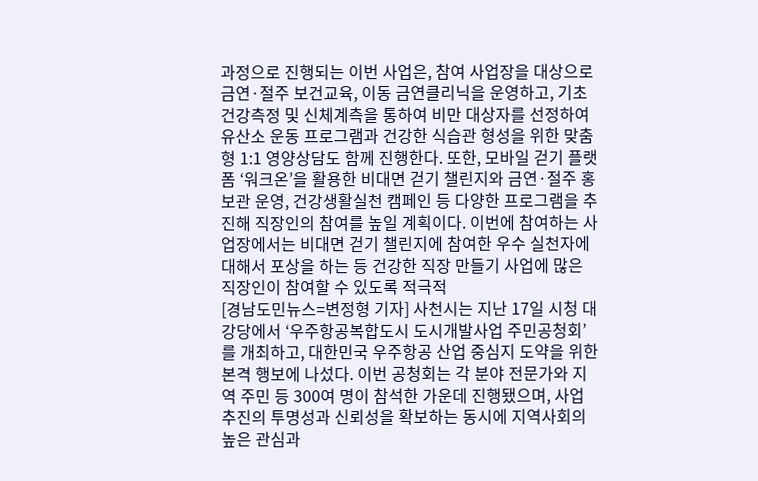과정으로 진행되는 이번 사업은, 참여 사업장을 대상으로 금연·절주 보건교육, 이동 금연클리닉을 운영하고, 기초건강측정 및 신체계측을 통하여 비만 대상자를 선정하여 유산소 운동 프로그램과 건강한 식습관 형성을 위한 맞춤형 1:1 영양상담도 함께 진행한다. 또한, 모바일 걷기 플랫폼 ‘워크온’을 활용한 비대면 걷기 챌린지와 금연·절주 홍보관 운영, 건강생활실천 캠페인 등 다양한 프로그램을 추진해 직장인의 참여를 높일 계획이다. 이번에 참여하는 사업장에서는 비대면 걷기 챌린지에 참여한 우수 실천자에 대해서 포상을 하는 등 건강한 직장 만들기 사업에 많은 직장인이 참여할 수 있도록 적극적
[경남도민뉴스=변정형 기자] 사천시는 지난 17일 시청 대강당에서 ‘우주항공복합도시 도시개발사업 주민공청회’를 개최하고, 대한민국 우주항공 산업 중심지 도약을 위한 본격 행보에 나섰다. 이번 공청회는 각 분야 전문가와 지역 주민 등 300여 명이 참석한 가운데 진행됐으며, 사업 추진의 투명성과 신뢰성을 확보하는 동시에 지역사회의 높은 관심과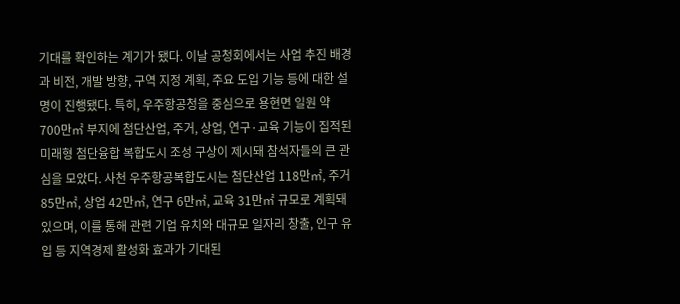기대를 확인하는 계기가 됐다. 이날 공청회에서는 사업 추진 배경과 비전, 개발 방향, 구역 지정 계획, 주요 도입 기능 등에 대한 설명이 진행됐다. 특히, 우주항공청을 중심으로 용현면 일원 약 700만㎡ 부지에 첨단산업, 주거, 상업, 연구·교육 기능이 집적된 미래형 첨단융합 복합도시 조성 구상이 제시돼 참석자들의 큰 관심을 모았다. 사천 우주항공복합도시는 첨단산업 118만㎡, 주거 85만㎡, 상업 42만㎡, 연구 6만㎡, 교육 31만㎡ 규모로 계획돼 있으며, 이를 통해 관련 기업 유치와 대규모 일자리 창출, 인구 유입 등 지역경제 활성화 효과가 기대된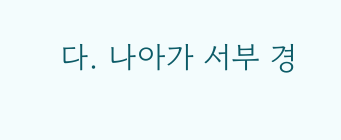다. 나아가 서부 경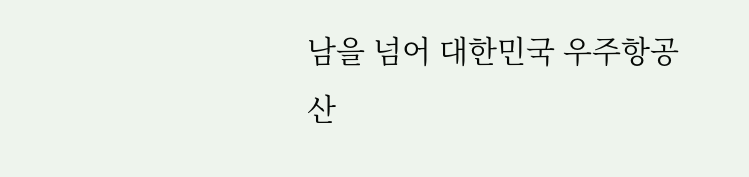남을 넘어 대한민국 우주항공 산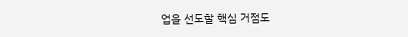업을 선도할 핵심 거점도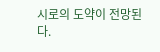시로의 도약이 전망된다.